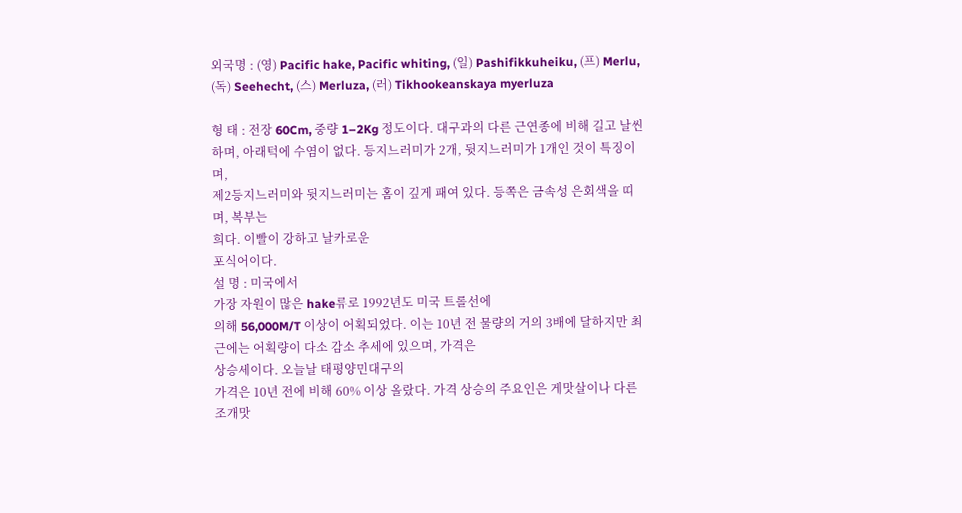외국명 : (영) Pacific hake, Pacific whiting, (일) Pashifikkuheiku, (프) Merlu, (독) Seehecht, (스) Merluza, (러) Tikhookeanskaya myerluza

형 태 : 전장 60Cm, 중량 1–2Kg 정도이다. 대구과의 다른 근연종에 비해 길고 날씬하며, 아래턱에 수염이 없다. 등지느러미가 2개, 뒷지느러미가 1개인 것이 특징이며,
제2등지느러미와 뒷지느러미는 홈이 깊게 패여 있다. 등쪽은 금속성 은회색을 띠며, 복부는
희다. 이빨이 강하고 날카로운
포식어이다.
설 명 : 미국에서
가장 자원이 많은 hake류로 1992년도 미국 트롤선에
의해 56,000M/T 이상이 어획되었다. 이는 10년 전 물량의 거의 3배에 달하지만 최근에는 어획량이 다소 감소 추세에 있으며, 가격은
상승세이다. 오늘날 태평양민대구의
가격은 10년 전에 비해 60% 이상 올랐다. 가격 상승의 주요인은 게맛살이나 다른
조개맛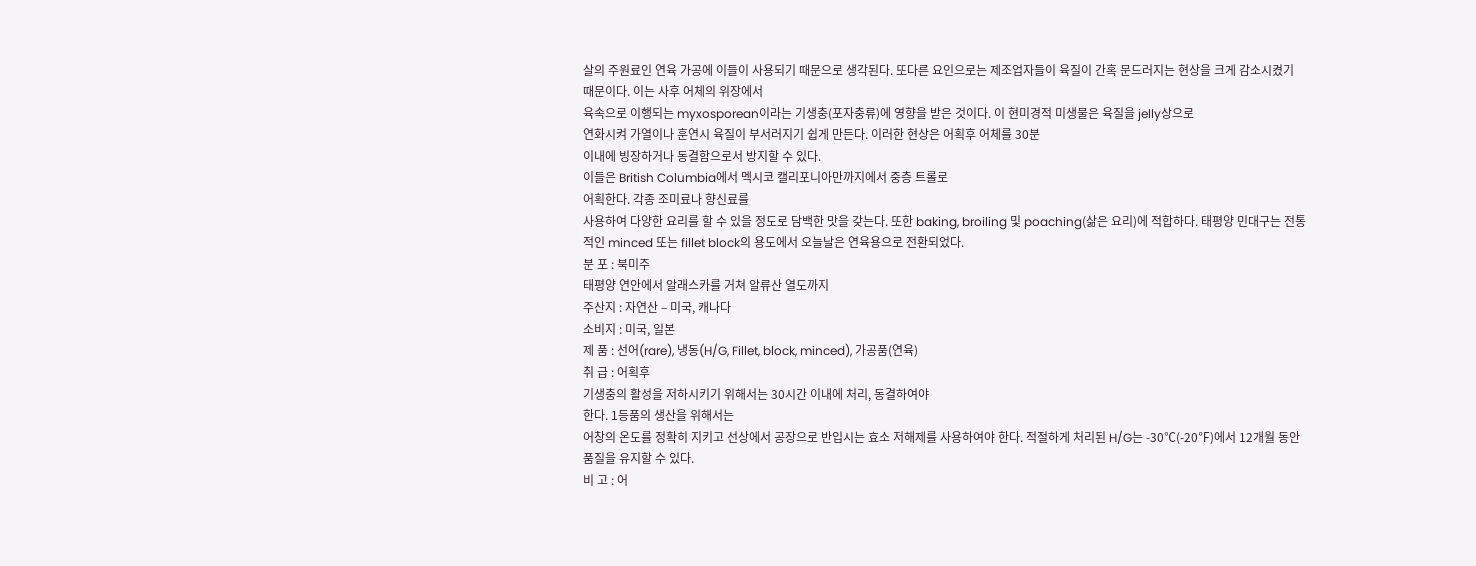살의 주원료인 연육 가공에 이들이 사용되기 때문으로 생각된다. 또다른 요인으로는 제조업자들이 육질이 간혹 문드러지는 현상을 크게 감소시켰기
때문이다. 이는 사후 어체의 위장에서
육속으로 이행되는 myxosporean이라는 기생충(포자충류)에 영향을 받은 것이다. 이 현미경적 미생물은 육질을 jelly상으로
연화시켜 가열이나 훈연시 육질이 부서러지기 쉽게 만든다. 이러한 현상은 어획후 어체를 30분
이내에 빙장하거나 동결함으로서 방지할 수 있다.
이들은 British Columbia에서 멕시코 캘리포니아만까지에서 중층 트롤로
어획한다. 각종 조미료나 향신료를
사용하여 다양한 요리를 할 수 있을 정도로 담백한 맛을 갖는다. 또한 baking, broiling 및 poaching(삶은 요리)에 적합하다. 태평양 민대구는 전통적인 minced 또는 fillet block의 용도에서 오늘날은 연육용으로 전환되었다.
분 포 : 북미주
태평양 연안에서 알래스카를 거쳐 알류산 열도까지
주산지 : 자연산 – 미국, 캐나다
소비지 : 미국, 일본
제 품 : 선어(rare), 냉동(H/G, Fillet, block, minced), 가공품(연육)
취 급 : 어획후
기생충의 활성을 저하시키기 위해서는 30시간 이내에 처리, 동결하여야
한다. 1등품의 생산을 위해서는
어창의 온도를 정확히 지키고 선상에서 공장으로 반입시는 효소 저해제를 사용하여야 한다. 적절하게 처리된 H/G는 -30℃(-20℉)에서 12개월 동안 품질을 유지할 수 있다.
비 고 : 어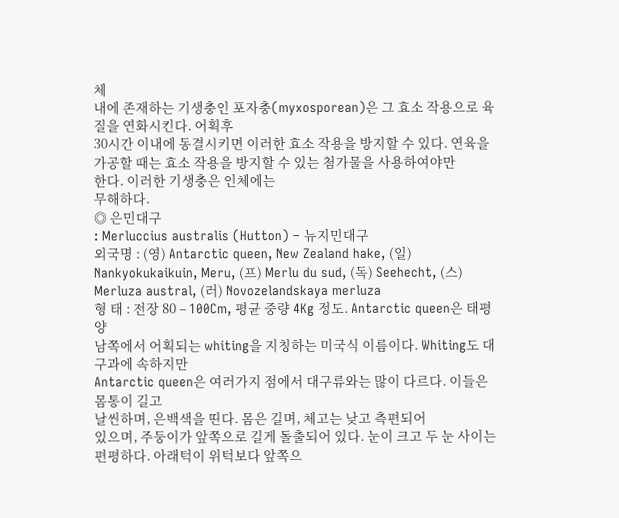체
내에 존재하는 기생충인 포자충(myxosporean)은 그 효소 작용으로 육질을 연화시킨다. 어획후
30시간 이내에 동결시키면 이러한 효소 작용을 방지할 수 있다. 연육을 가공할 때는 효소 작용을 방지할 수 있는 첨가물을 사용하여야만
한다. 이러한 기생충은 인체에는
무해하다.
◎ 은민대구
: Merluccius australis (Hutton) – 뉴지민대구
외국명 : (영) Antarctic queen, New Zealand hake, (일)
Nankyokukaikuin, Meru, (프) Merlu du sud, (독) Seehecht, (스) Merluza austral, (러) Novozelandskaya merluza
형 태 : 전장 80 – 100Cm, 평균 중량 4Kg 정도. Antarctic queen은 태평양
남쪽에서 어획되는 whiting을 지칭하는 미국식 이름이다. Whiting도 대구과에 속하지만
Antarctic queen은 여러가지 점에서 대구류와는 많이 다르다. 이들은 몸통이 길고
날씬하며, 은백색을 띤다. 몸은 길며, 체고는 낮고 측편되어
있으며, 주둥이가 앞쪽으로 길게 돌출되어 있다. 눈이 크고 두 눈 사이는 편평하다. 아래턱이 위턱보다 앞쪽으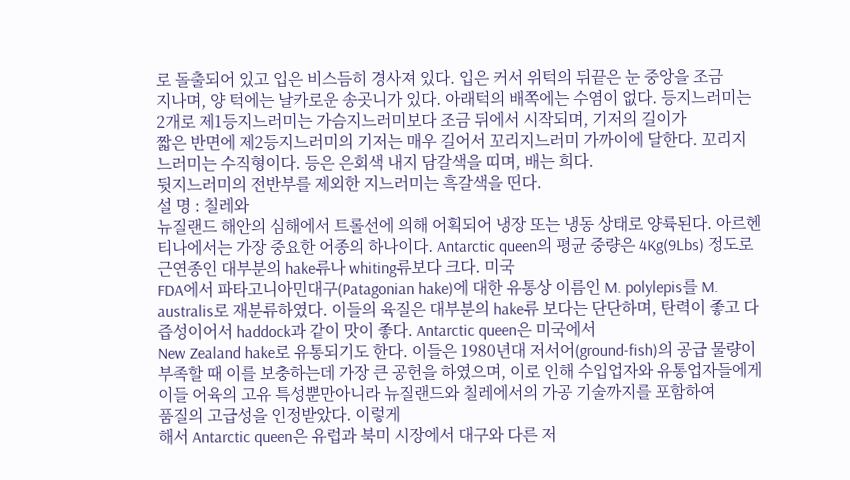로 돌출되어 있고 입은 비스듬히 경사져 있다. 입은 커서 위턱의 뒤끝은 눈 중앙을 조금
지나며, 양 턱에는 날카로운 송곳니가 있다. 아래턱의 배쪽에는 수염이 없다. 등지느러미는 2개로 제1등지느러미는 가슴지느러미보다 조금 뒤에서 시작되며, 기저의 길이가
짧은 반면에 제2등지느러미의 기저는 매우 길어서 꼬리지느러미 가까이에 달한다. 꼬리지느러미는 수직형이다. 등은 은회색 내지 담갈색을 띠며, 배는 희다.
뒷지느러미의 전반부를 제외한 지느러미는 흑갈색을 띤다.
설 명 : 칠레와
뉴질랜드 해안의 심해에서 트롤선에 의해 어획되어 냉장 또는 냉동 상태로 양륙된다. 아르헨티나에서는 가장 중요한 어종의 하나이다. Antarctic queen의 평균 중량은 4Kg(9Lbs) 정도로
근연종인 대부분의 hake류나 whiting류보다 크다. 미국
FDA에서 파타고니아민대구(Patagonian hake)에 대한 유통상 이름인 M. polylepis를 M. australis로 재분류하였다. 이들의 육질은 대부분의 hake류 보다는 단단하며, 탄력이 좋고 다즙성이어서 haddock과 같이 맛이 좋다. Antarctic queen은 미국에서
New Zealand hake로 유통되기도 한다. 이들은 1980년대 저서어(ground-fish)의 공급 물량이 부족할 때 이를 보충하는데 가장 큰 공헌을 하였으며, 이로 인해 수입업자와 유통업자들에게 이들 어육의 고유 특성뿐만아니라 뉴질랜드와 칠레에서의 가공 기술까지를 포함하여
품질의 고급성을 인정받았다. 이렇게
해서 Antarctic queen은 유럽과 북미 시장에서 대구와 다른 저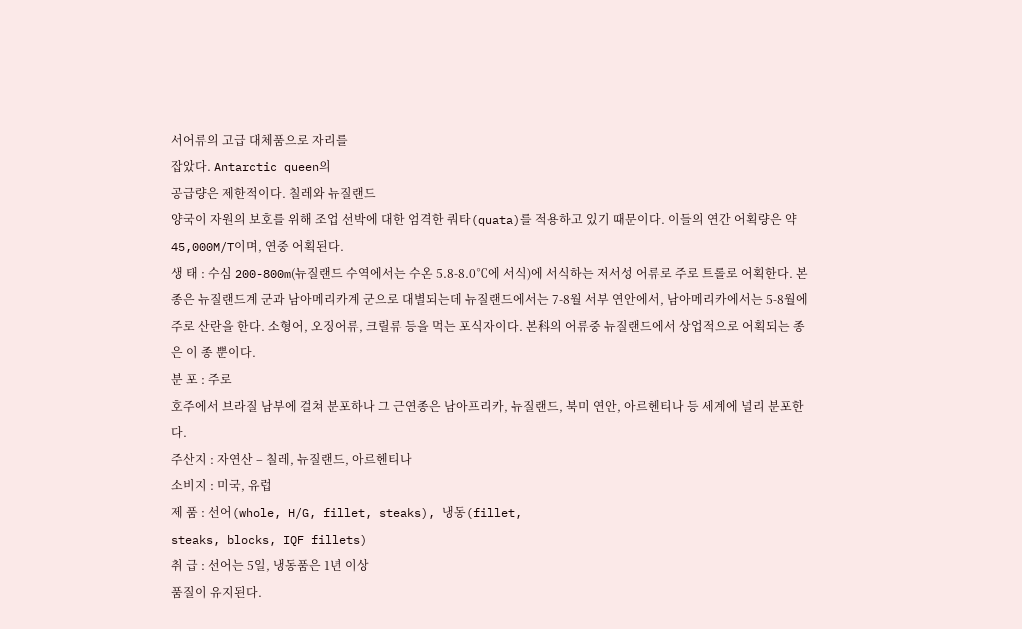서어류의 고급 대체품으로 자리를
잡았다. Antarctic queen의
공급량은 제한적이다. 칠레와 뉴질랜드
양국이 자원의 보호를 위해 조업 선박에 대한 엄격한 쿼타(quata)를 적용하고 있기 때문이다. 이들의 연간 어획량은 약 45,000M/T이며, 연중 어획된다.
생 태 : 수심 200-800m(뉴질랜드 수역에서는 수온 5.8-8.0℃에 서식)에 서식하는 저서성 어류로 주로 트롤로 어획한다. 본종은 뉴질랜드계 군과 남아메리카계 군으로 대별되는데 뉴질랜드에서는 7-8월 서부 연안에서, 남아메리카에서는 5-8월에 주로 산란을 한다. 소형어, 오징어류, 크릴류 등을 먹는 포식자이다. 본科의 어류중 뉴질랜드에서 상업적으로 어획되는 종은 이 종 뿐이다.
분 포 : 주로
호주에서 브라질 남부에 걸쳐 분포하나 그 근연종은 남아프리카, 뉴질랜드, 북미 연안, 아르헨티나 등 세계에 널리 분포한다.
주산지 : 자연산 – 칠레, 뉴질랜드, 아르헨티나
소비지 : 미국, 유럽
제 품 : 선어(whole, H/G, fillet, steaks), 냉동(fillet,
steaks, blocks, IQF fillets)
취 급 : 선어는 5일, 냉동품은 1년 이상
품질이 유지된다.